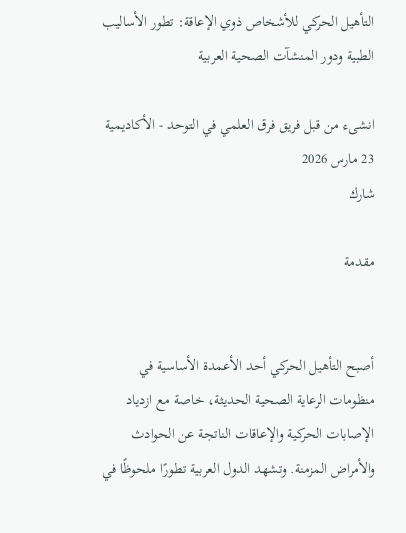التأهيل الحركي للأشخاص ذوي الإعاقة: تطور الأساليب الطبية ودور المنشآت الصحية العربية

انشىء من قبل فريق فرق العلمي في التوحد - الأكاديمية 23 مارس 2026
شارك

مقدمة


أصبح التأهيل الحركي أحد الأعمدة الأساسية في منظومات الرعاية الصحية الحديثة، خاصة مع ازدياد الإصابات الحركية والإعاقات الناتجة عن الحوادث والأمراض المزمنة. وتشهد الدول العربية تطورًا ملحوظًا في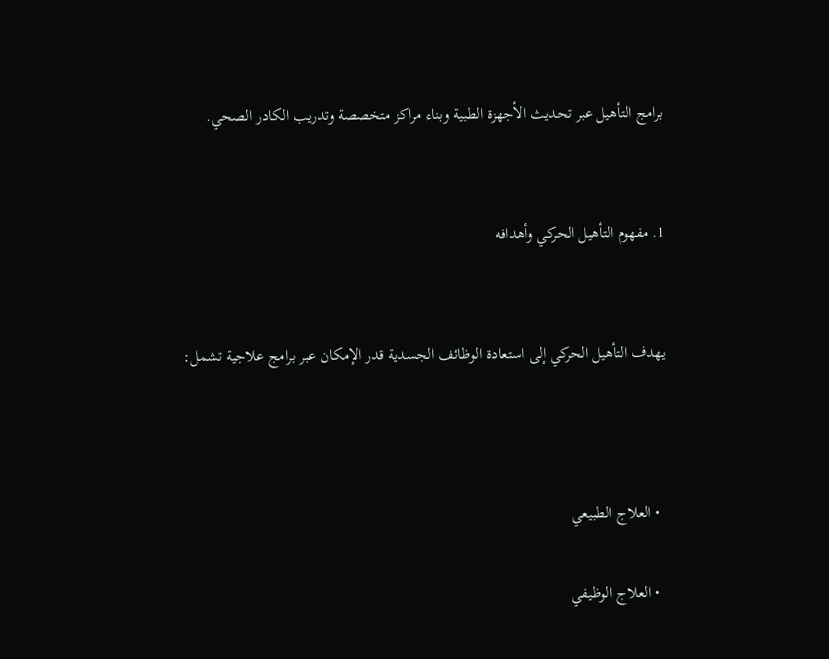برامج التأهيل عبر تحديث الأجهزة الطبية وبناء مراكز متخصصة وتدريب الكادر الصحي.


1. مفهوم التأهيل الحركي وأهدافه


يهدف التأهيل الحركي إلى استعادة الوظائف الجسدية قدر الإمكان عبر برامج علاجية تشمل:



  • العلاج الطبيعي

  • العلاج الوظيفي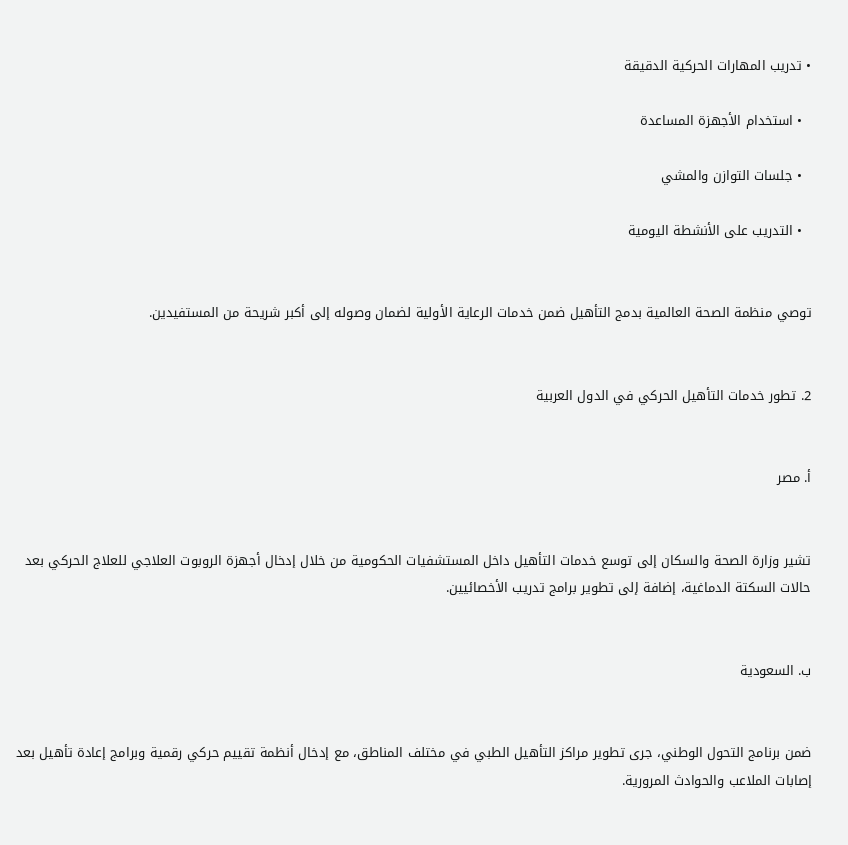• تدريب المهارات الحركية الدقيقة

  • استخدام الأجهزة المساعدة

  • جلسات التوازن والمشي

  • التدريب على الأنشطة اليومية


توصي منظمة الصحة العالمية بدمج التأهيل ضمن خدمات الرعاية الأولية لضمان وصوله إلى أكبر شريحة من المستفيدين.


2. تطور خدمات التأهيل الحركي في الدول العربية


أ. مصر


تشير وزارة الصحة والسكان إلى توسع خدمات التأهيل داخل المستشفيات الحكومية من خلال إدخال أجهزة الروبوت العلاجي للعلاج الحركي بعد حالات السكتة الدماغية، إضافة إلى تطوير برامج تدريب الأخصائيين.


ب. السعودية


ضمن برنامج التحول الوطني، جرى تطوير مراكز التأهيل الطبي في مختلف المناطق، مع إدخال أنظمة تقييم حركي رقمية وبرامج إعادة تأهيل بعد إصابات الملاعب والحوادث المرورية.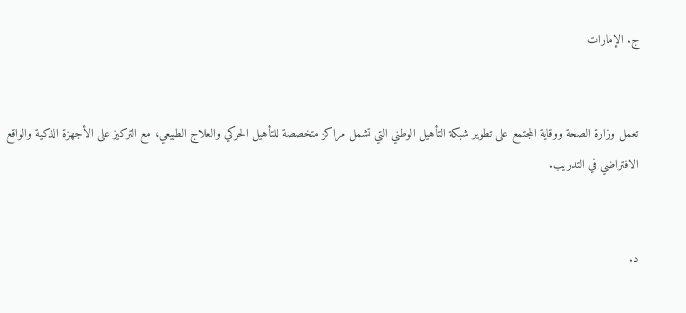ج. الإمارات


تعمل وزارة الصحة ووقاية المجتمع على تطوير شبكة التأهيل الوطني التي تشمل مراكز متخصصة للتأهيل الحركي والعلاج الطبيعي، مع التركيز على الأجهزة الذكية والواقع الافتراضي في التدريب.


د.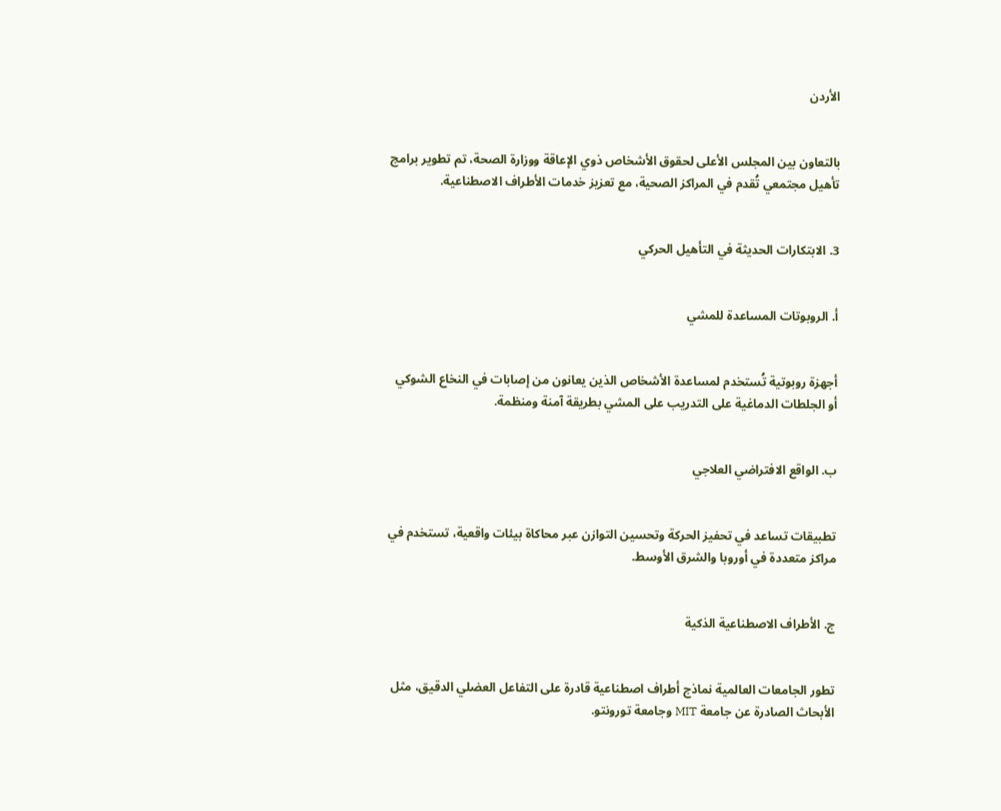الأردن


بالتعاون بين المجلس الأعلى لحقوق الأشخاص ذوي الإعاقة ووزارة الصحة، تم تطوير برامج تأهيل مجتمعي تُقدم في المراكز الصحية، مع تعزيز خدمات الأطراف الاصطناعية.


3. الابتكارات الحديثة في التأهيل الحركي


أ. الروبوتات المساعدة للمشي


أجهزة روبوتية تُستخدم لمساعدة الأشخاص الذين يعانون من إصابات في النخاع الشوكي أو الجلطات الدماغية على التدريب على المشي بطريقة آمنة ومنظمة.


ب. الواقع الافتراضي العلاجي


تطبيقات تساعد في تحفيز الحركة وتحسين التوازن عبر محاكاة بيئات واقعية، تستخدم في مراكز متعددة في أوروبا والشرق الأوسط.


ج. الأطراف الاصطناعية الذكية


تطور الجامعات العالمية نماذج أطراف اصطناعية قادرة على التفاعل العضلي الدقيق، مثل الأبحاث الصادرة عن جامعة MIT وجامعة تورونتو.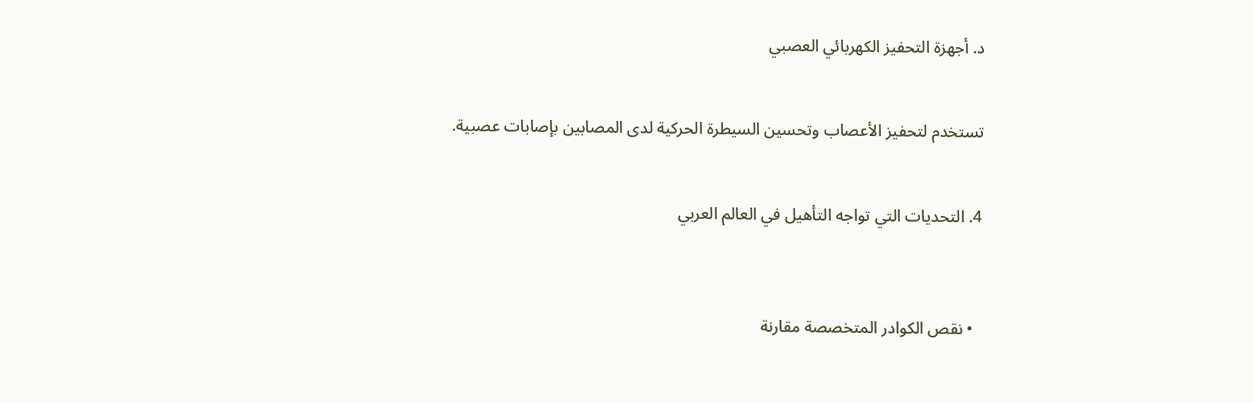د. أجهزة التحفيز الكهربائي العصبي


تستخدم لتحفيز الأعصاب وتحسين السيطرة الحركية لدى المصابين بإصابات عصبية.


4. التحديات التي تواجه التأهيل في العالم العربي



  • نقص الكوادر المتخصصة مقارنة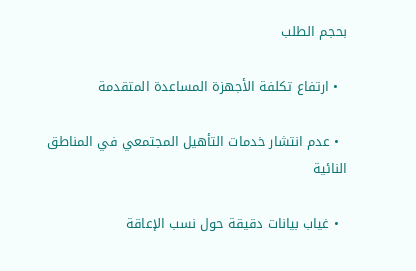بحجم الطلب

  • ارتفاع تكلفة الأجهزة المساعدة المتقدمة

  • عدم انتشار خدمات التأهيل المجتمعي في المناطق النائية

  • غياب بيانات دقيقة حول نسب الإعاقة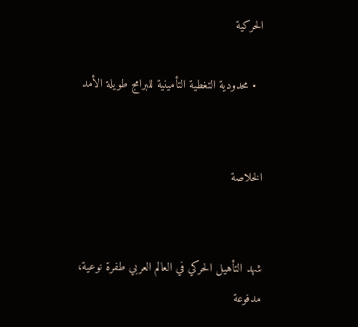الحركية

  • محدودية التغطية التأمينية للبرامج طويلة الأمد


الخلاصة


شهد التأهيل الحركي في العالم العربي طفرة نوعية، مدفوعة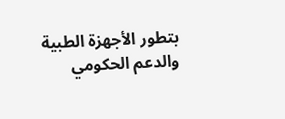بتطور الأجهزة الطبية والدعم الحكومي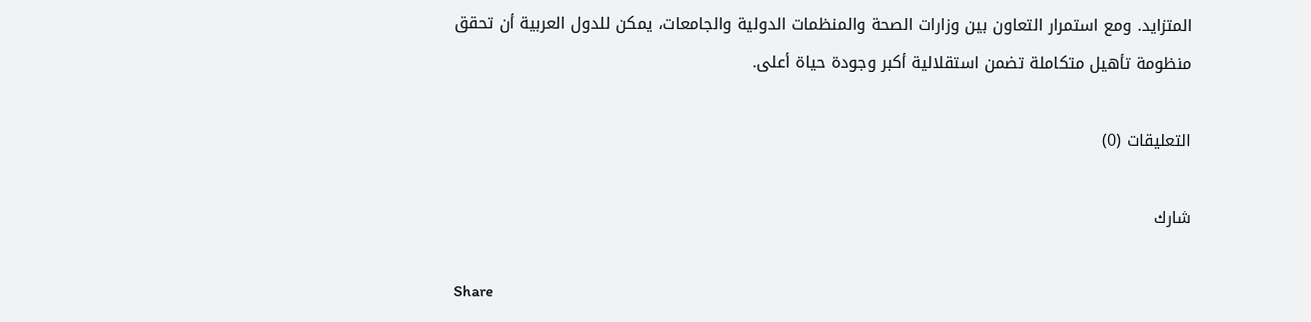المتزايد. ومع استمرار التعاون بين وزارات الصحة والمنظمات الدولية والجامعات، يمكن للدول العربية أن تحقق منظومة تأهيل متكاملة تضمن استقلالية أكبر وجودة حياة أعلى.

التعليقات (0)

شارك

Share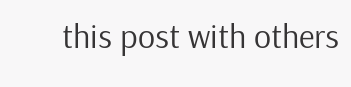this post with others